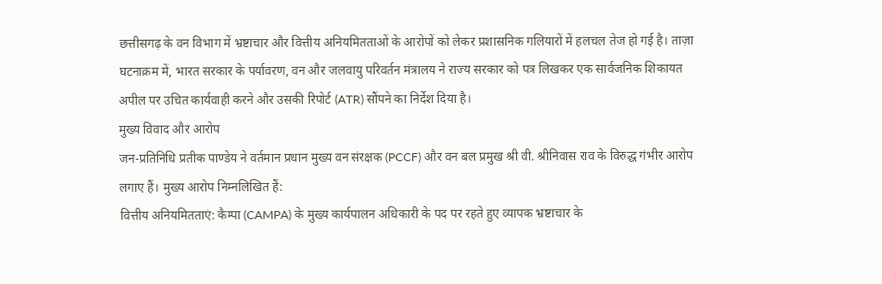छत्तीसगढ़ के वन विभाग में भ्रष्टाचार और वित्तीय अनियमितताओं के आरोपों को लेकर प्रशासनिक गलियारों में हलचल तेज हो गई है। ताज़ा घटनाक्रम में, भारत सरकार के पर्यावरण, वन और जलवायु परिवर्तन मंत्रालय ने राज्य सरकार को पत्र लिखकर एक सार्वजनिक शिकायत अपील पर उचित कार्यवाही करने और उसकी रिपोर्ट (ATR) सौंपने का निर्देश दिया है।
मुख्य विवाद और आरोप
जन-प्रतिनिधि प्रतीक पाण्डेय ने वर्तमान प्रधान मुख्य वन संरक्षक (PCCF) और वन बल प्रमुख श्री वी. श्रीनिवास राव के विरुद्ध गंभीर आरोप लगाए हैं। मुख्य आरोप निम्नलिखित हैं:
वित्तीय अनियमितताएं: कैम्पा (CAMPA) के मुख्य कार्यपालन अधिकारी के पद पर रहते हुए व्यापक भ्रष्टाचार के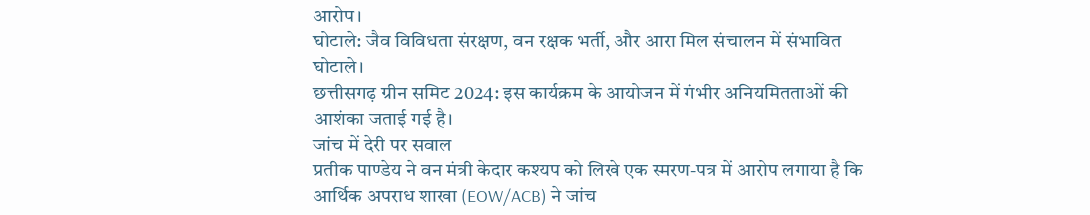आरोप।
घोटाले: जैव विविधता संरक्षण, वन रक्षक भर्ती, और आरा मिल संचालन में संभावित घोटाले।
छत्तीसगढ़ ग्रीन समिट 2024: इस कार्यक्रम के आयोजन में गंभीर अनियमितताओं की आशंका जताई गई है।
जांच में देरी पर सवाल
प्रतीक पाण्डेय ने वन मंत्री केदार कश्यप को लिखे एक स्मरण-पत्र में आरोप लगाया है कि आर्थिक अपराध शाखा (EOW/ACB) ने जांच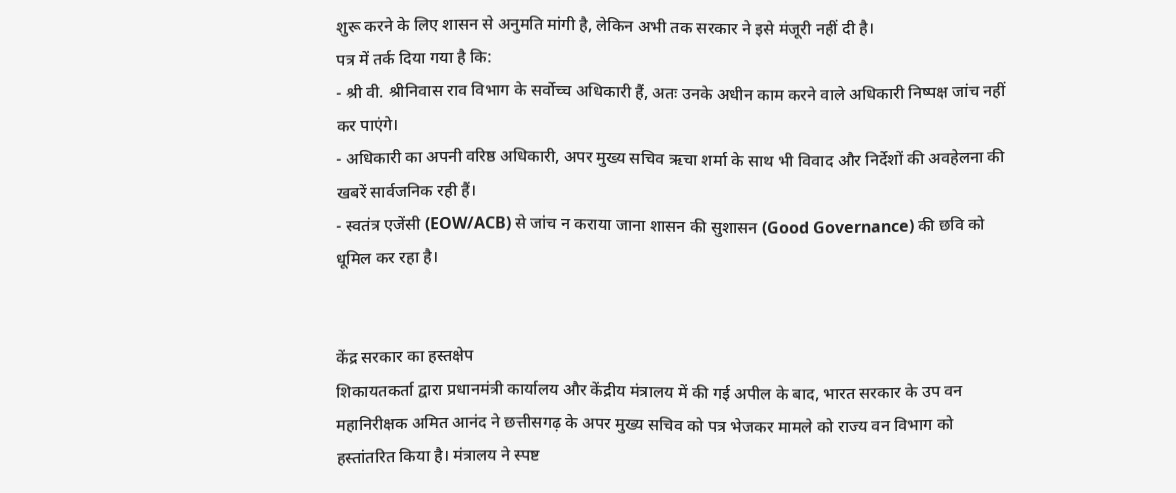शुरू करने के लिए शासन से अनुमति मांगी है, लेकिन अभी तक सरकार ने इसे मंजूरी नहीं दी है।
पत्र में तर्क दिया गया है कि:
- श्री वी. श्रीनिवास राव विभाग के सर्वोच्च अधिकारी हैं, अतः उनके अधीन काम करने वाले अधिकारी निष्पक्ष जांच नहीं कर पाएंगे।
- अधिकारी का अपनी वरिष्ठ अधिकारी, अपर मुख्य सचिव ऋचा शर्मा के साथ भी विवाद और निर्देशों की अवहेलना की खबरें सार्वजनिक रही हैं।
- स्वतंत्र एजेंसी (EOW/ACB) से जांच न कराया जाना शासन की सुशासन (Good Governance) की छवि को धूमिल कर रहा है।


केंद्र सरकार का हस्तक्षेप
शिकायतकर्ता द्वारा प्रधानमंत्री कार्यालय और केंद्रीय मंत्रालय में की गई अपील के बाद, भारत सरकार के उप वन महानिरीक्षक अमित आनंद ने छत्तीसगढ़ के अपर मुख्य सचिव को पत्र भेजकर मामले को राज्य वन विभाग को हस्तांतरित किया है। मंत्रालय ने स्पष्ट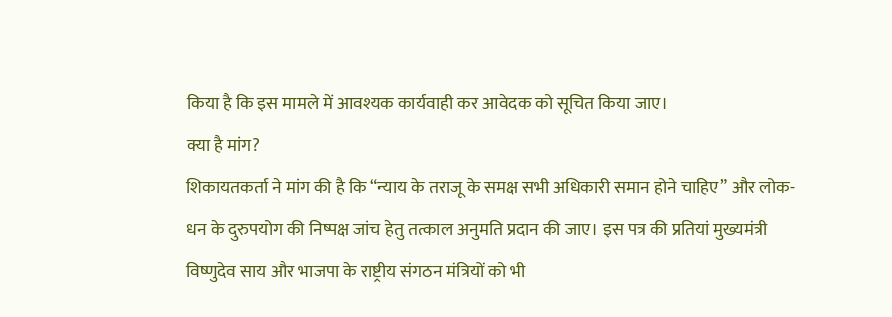किया है कि इस मामले में आवश्यक कार्यवाही कर आवेदक को सूचित किया जाए।
क्या है मांग?
शिकायतकर्ता ने मांग की है कि “न्याय के तराजू के समक्ष सभी अधिकारी समान होने चाहिए” और लोक-धन के दुरुपयोग की निष्पक्ष जांच हेतु तत्काल अनुमति प्रदान की जाए। इस पत्र की प्रतियां मुख्यमंत्री विष्णुदेव साय और भाजपा के राष्ट्रीय संगठन मंत्रियों को भी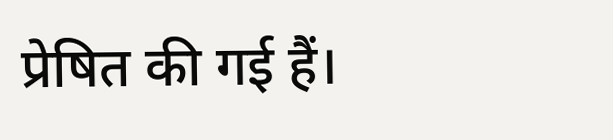प्रेषित की गई हैं।